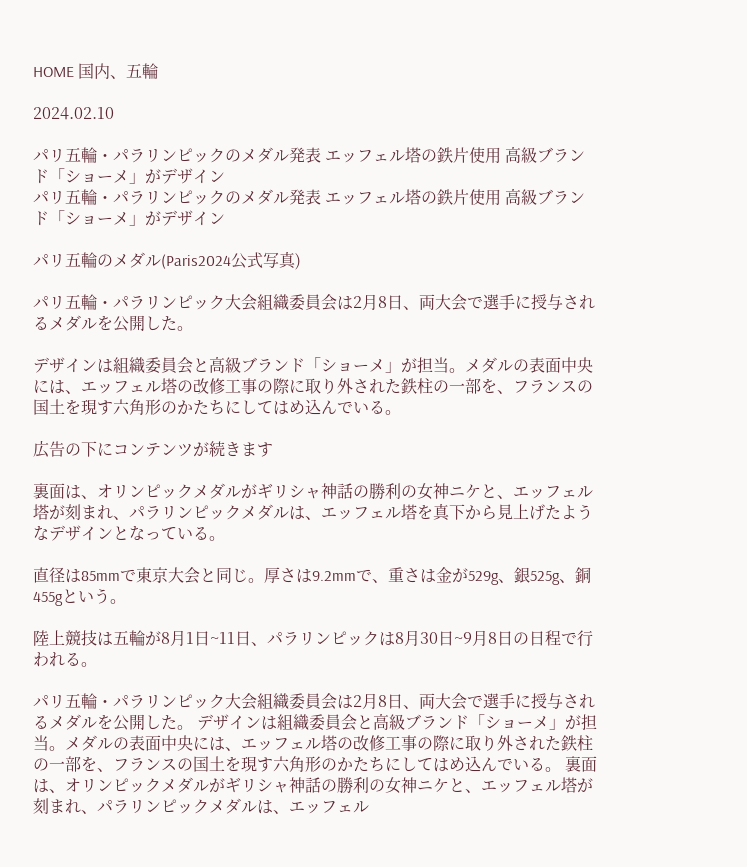HOME 国内、五輪

2024.02.10

パリ五輪・パラリンピックのメダル発表 エッフェル塔の鉄片使用 高級ブランド「ショーメ」がデザイン
パリ五輪・パラリンピックのメダル発表 エッフェル塔の鉄片使用 高級ブランド「ショーメ」がデザイン

パリ五輪のメダル(Paris2024公式写真)

パリ五輪・パラリンピック大会組織委員会は2月8日、両大会で選手に授与されるメダルを公開した。

デザインは組織委員会と高級ブランド「ショーメ」が担当。メダルの表面中央には、エッフェル塔の改修工事の際に取り外された鉄柱の一部を、フランスの国土を現す六角形のかたちにしてはめ込んでいる。

広告の下にコンテンツが続きます

裏面は、オリンピックメダルがギリシャ神話の勝利の女神ニケと、エッフェル塔が刻まれ、パラリンピックメダルは、エッフェル塔を真下から見上げたようなデザインとなっている。

直径は85mmで東京大会と同じ。厚さは9.2mmで、重さは金が529g、銀525g、銅455gという。

陸上競技は五輪が8月1日~11日、パラリンピックは8月30日~9月8日の日程で行われる。

パリ五輪・パラリンピック大会組織委員会は2月8日、両大会で選手に授与されるメダルを公開した。 デザインは組織委員会と高級ブランド「ショーメ」が担当。メダルの表面中央には、エッフェル塔の改修工事の際に取り外された鉄柱の一部を、フランスの国土を現す六角形のかたちにしてはめ込んでいる。 裏面は、オリンピックメダルがギリシャ神話の勝利の女神ニケと、エッフェル塔が刻まれ、パラリンピックメダルは、エッフェル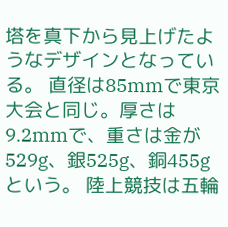塔を真下から見上げたようなデザインとなっている。 直径は85mmで東京大会と同じ。厚さは9.2mmで、重さは金が529g、銀525g、銅455gという。 陸上競技は五輪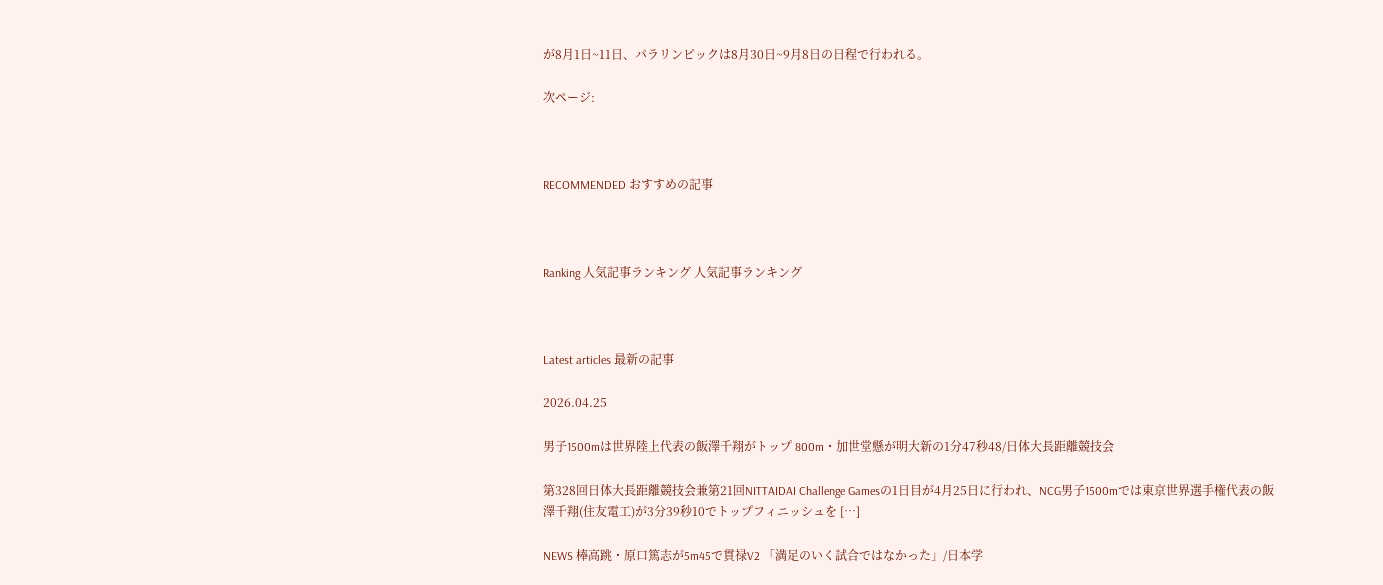が8月1日~11日、パラリンピックは8月30日~9月8日の日程で行われる。

次ページ:



RECOMMENDED おすすめの記事



Ranking 人気記事ランキング 人気記事ランキング



Latest articles 最新の記事

2026.04.25

男子1500mは世界陸上代表の飯澤千翔がトップ 800m・加世堂懸が明大新の1分47秒48/日体大長距離競技会

第328回日体大長距離競技会兼第21回NITTAIDAI Challenge Gamesの1日目が4月25日に行われ、NCG男子1500mでは東京世界選手権代表の飯澤千翔(住友電工)が3分39秒10でトップフィニッシュを […]

NEWS 棒高跳・原口篤志が5m45で貫禄V2 「満足のいく試合ではなかった」/日本学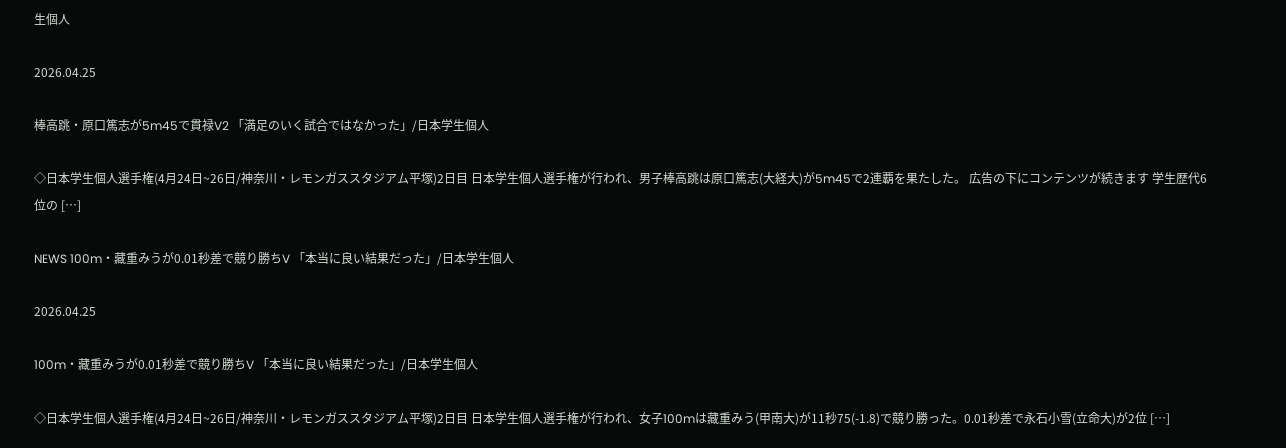生個人

2026.04.25

棒高跳・原口篤志が5m45で貫禄V2 「満足のいく試合ではなかった」/日本学生個人

◇日本学生個人選手権(4月24日~26日/神奈川・レモンガススタジアム平塚)2日目 日本学生個人選手権が行われ、男子棒高跳は原口篤志(大経大)が5m45で2連覇を果たした。 広告の下にコンテンツが続きます 学生歴代6位の […]

NEWS 100m・藏重みうが0.01秒差で競り勝ちV 「本当に良い結果だった」/日本学生個人

2026.04.25

100m・藏重みうが0.01秒差で競り勝ちV 「本当に良い結果だった」/日本学生個人

◇日本学生個人選手権(4月24日~26日/神奈川・レモンガススタジアム平塚)2日目 日本学生個人選手権が行われ、女子100mは藏重みう(甲南大)が11秒75(-1.8)で競り勝った。0.01秒差で永石小雪(立命大)が2位 […]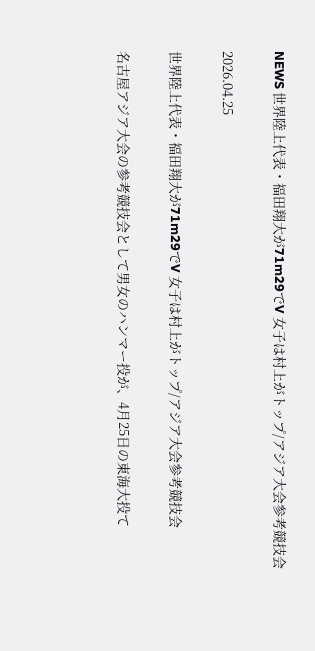NEWS 世界陸上代表・福田翔大が71m29でV 女子は村上がトップ/アジア大会参考競技会

2026.04.25

世界陸上代表・福田翔大が71m29でV 女子は村上がトップ/アジア大会参考競技会

名古屋アジア大会の参考競技会として男女のハンマー投が、4月25日の東海大投て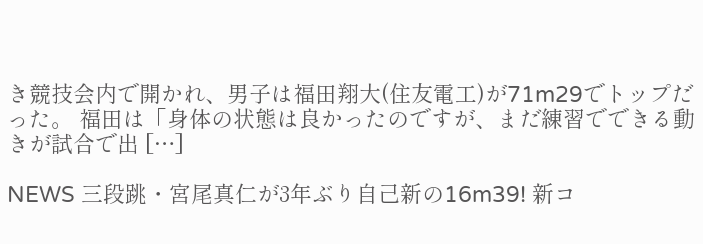き競技会内で開かれ、男子は福田翔大(住友電工)が71m29でトップだった。 福田は「身体の状態は良かったのですが、まだ練習でできる動きが試合で出 […]

NEWS 三段跳・宮尾真仁が3年ぶり自己新の16m39! 新コ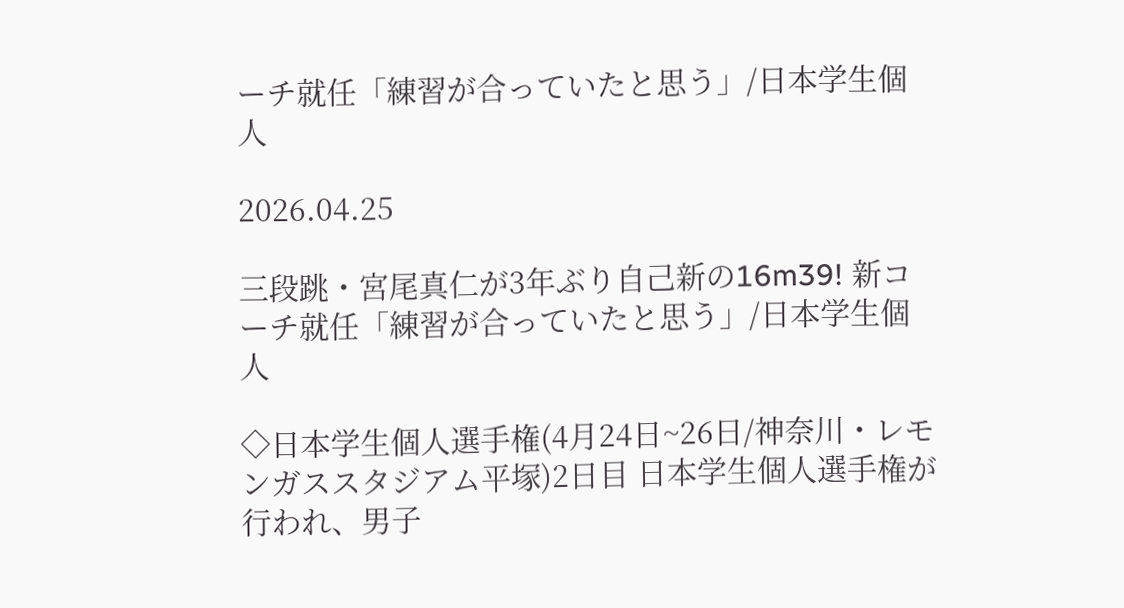ーチ就任「練習が合っていたと思う」/日本学生個人

2026.04.25

三段跳・宮尾真仁が3年ぶり自己新の16m39! 新コーチ就任「練習が合っていたと思う」/日本学生個人

◇日本学生個人選手権(4月24日~26日/神奈川・レモンガススタジアム平塚)2日目 日本学生個人選手権が行われ、男子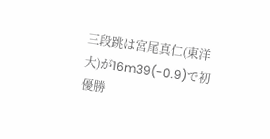三段跳は宮尾真仁(東洋大)が16m39(-0.9)で初優勝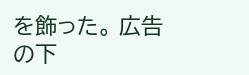を飾った。 広告の下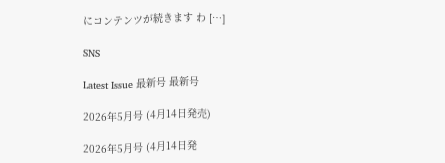にコンテンツが続きます わ […]

SNS

Latest Issue 最新号 最新号

2026年5月号 (4月14日発売)

2026年5月号 (4月14日発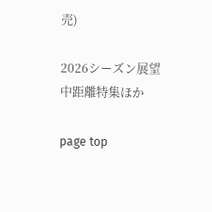売)

2026シーズン展望
中距離特集ほか

page top